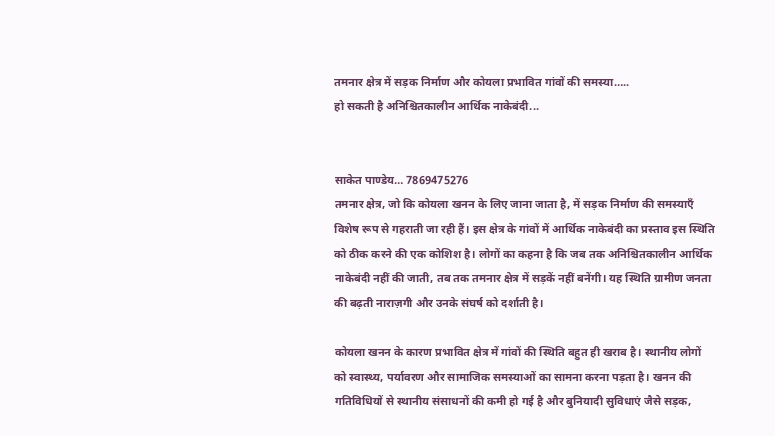तमनार क्षेत्र में सड़क निर्माण और कोयला प्रभावित गांवों की समस्या…..
हो सकती है अनिश्चितकालीन आर्थिक नाकेबंदी...


साकेत पाण्डेय… 7869475276
तमनार क्षेत्र, जो कि कोयला खनन के लिए जाना जाता है, में सड़क निर्माण की समस्याएँ विशेष रूप से गहराती जा रही हैं। इस क्षेत्र के गांवों में आर्थिक नाकेबंदी का प्रस्ताव इस स्थिति को ठीक करने की एक कोशिश है। लोगों का कहना है कि जब तक अनिश्चितकालीन आर्थिक नाकेबंदी नहीं की जाती, तब तक तमनार क्षेत्र में सड़कें नहीं बनेंगी। यह स्थिति ग्रामीण जनता की बढ़ती नाराज़गी और उनके संघर्ष को दर्शाती है।

कोयला खनन के कारण प्रभावित क्षेत्र में गांवों की स्थिति बहुत ही खराब है। स्थानीय लोगों को स्वास्थ्य, पर्यावरण और सामाजिक समस्याओं का सामना करना पड़ता है। खनन की गतिविधियों से स्थानीय संसाधनों की कमी हो गई है और बुनियादी सुविधाएं जैसे सड़क,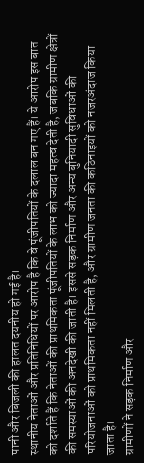पानी और बिजली की हालत दयनीय हो गई है।
स्थानीय नेताओं और प्रतिनिधियों पर आरोप है कि वे पूंजीपतियों के दलाल बन गए हैं। ये आरोप इस बात को दर्शाते हैं कि नेताओं की प्राथमिकता पूंजीपतियों के लाभ को ज्यादा महत्व देती है, जबकि ग्रामीण क्षेत्रों की समस्याओं की अनदेखी की जाती है। इससे सड़क निर्माण और अन्य बुनियादी सुविधाओं की परियोजनाओं को प्राथमिकता नहीं मिलती है, और ग्रामीण जनता की कठिनाइयों को नजरअंदाज किया जाता है।
ग्रामीणों ने सड़क निर्माण और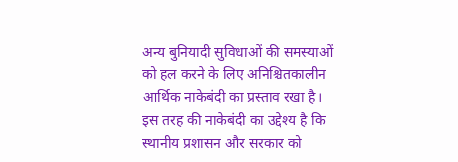अन्य बुनियादी सुविधाओं की समस्याओं को हल करने के लिए अनिश्चितकालीन आर्थिक नाकेबंदी का प्रस्ताव रखा है। इस तरह की नाकेबंदी का उद्देश्य है कि स्थानीय प्रशासन और सरकार को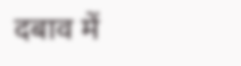दबाव में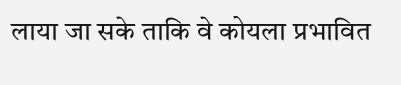लाया जा सके ताकि वे कोयला प्रभावित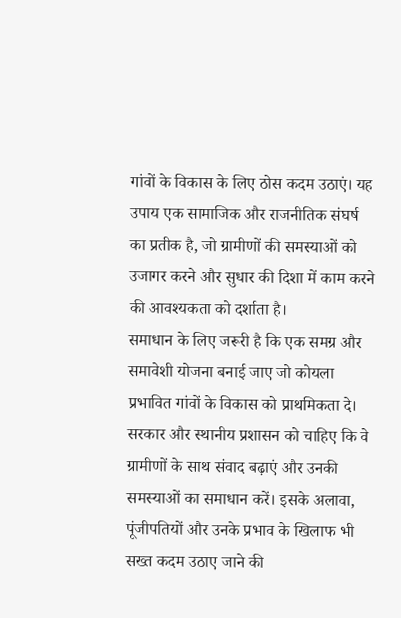गांवों के विकास के लिए ठोस कदम उठाएं। यह उपाय एक सामाजिक और राजनीतिक संघर्ष का प्रतीक है, जो ग्रामीणों की समस्याओं को उजागर करने और सुधार की दिशा में काम करने की आवश्यकता को दर्शाता है।
समाधान के लिए जरूरी है कि एक समग्र और समावेशी योजना बनाई जाए जो कोयला प्रभावित गांवों के विकास को प्राथमिकता दे। सरकार और स्थानीय प्रशासन को चाहिए कि वे ग्रामीणों के साथ संवाद बढ़ाएं और उनकी समस्याओं का समाधान करें। इसके अलावा, पूंजीपतियों और उनके प्रभाव के खिलाफ भी सख्त कदम उठाए जाने की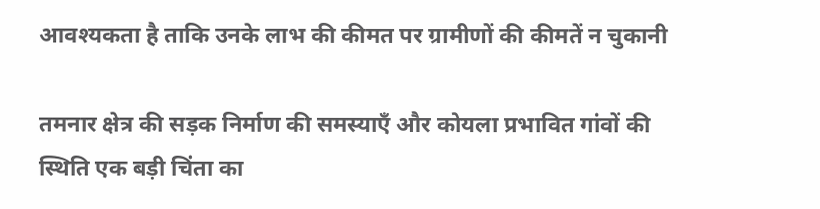आवश्यकता है ताकि उनके लाभ की कीमत पर ग्रामीणों की कीमतें न चुकानी

तमनार क्षेत्र की सड़क निर्माण की समस्याएँ और कोयला प्रभावित गांवों की स्थिति एक बड़ी चिंता का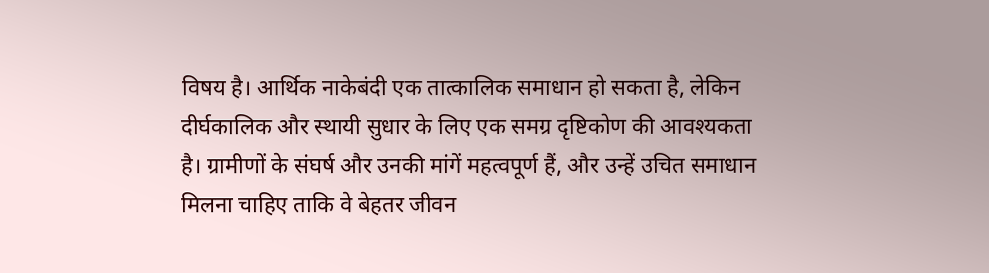विषय है। आर्थिक नाकेबंदी एक तात्कालिक समाधान हो सकता है, लेकिन दीर्घकालिक और स्थायी सुधार के लिए एक समग्र दृष्टिकोण की आवश्यकता है। ग्रामीणों के संघर्ष और उनकी मांगें महत्वपूर्ण हैं, और उन्हें उचित समाधान मिलना चाहिए ताकि वे बेहतर जीवन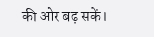की ओर बढ़ सकें।